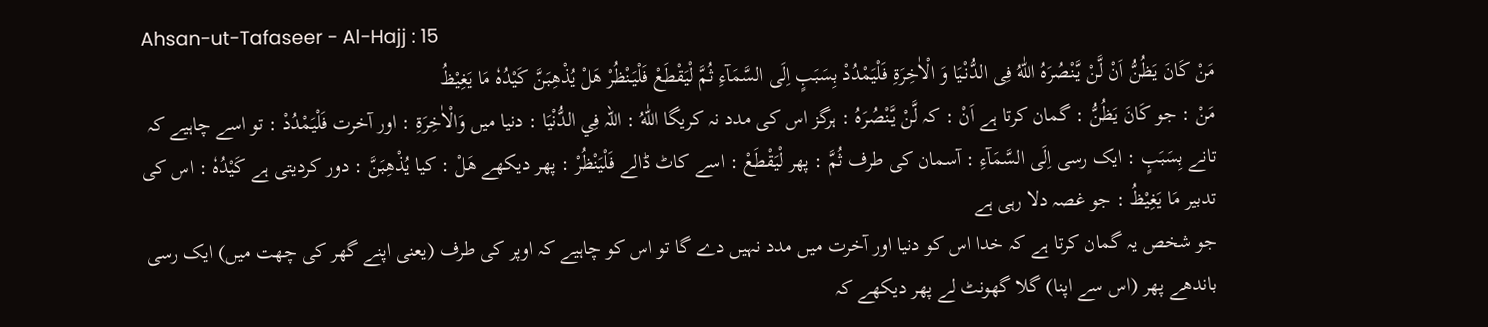Ahsan-ut-Tafaseer - Al-Hajj : 15
مَنْ كَانَ یَظُنُّ اَنْ لَّنْ یَّنْصُرَهُ اللّٰهُ فِی الدُّنْیَا وَ الْاٰخِرَةِ فَلْیَمْدُدْ بِسَبَبٍ اِلَى السَّمَآءِ ثُمَّ لْیَقْطَعْ فَلْیَنْظُرْ هَلْ یُذْهِبَنَّ كَیْدُهٗ مَا یَغِیْظُ
مَنْ : جو كَانَ يَظُنُّ : گمان کرتا ہے اَنْ : کہ لَّنْ يَّنْصُرَهُ : ہرگز اس کی مدد نہ کریگا اللّٰهُ : اللہ فِي الدُّنْيَا : دنیا میں وَالْاٰخِرَةِ : اور آخرت فَلْيَمْدُدْ : تو اسے چاہیے کہ تانے بِسَبَبٍ : ایک رسی اِلَى السَّمَآءِ : آسمان کی طرف ثُمَّ : پھر لْيَقْطَعْ : اسے کاٹ ڈالے فَلْيَنْظُرْ : پھر دیکھے هَلْ : کیا يُذْهِبَنَّ : دور کردیتی ہے كَيْدُهٗ : اس کی تدبیر مَا يَغِيْظُ : جو غصہ دلا رہی ہے
جو شخص یہ گمان کرتا ہے کہ خدا اس کو دنیا اور آخرت میں مدد نہیں دے گا تو اس کو چاہیے کہ اوپر کی طرف (یعنی اپنے گھر کی چھت میں) ایک رسی باندھے پھر (اس سے اپنا) گلا گھونٹ لے پھر دیکھے کہ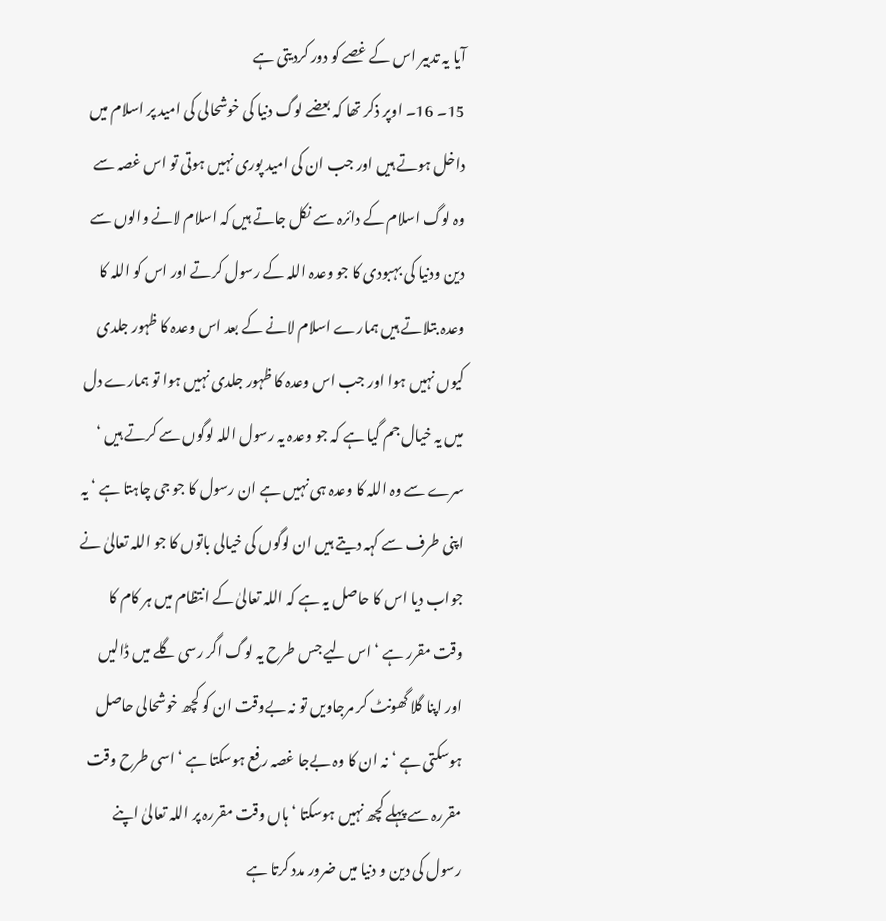آیا یہ تدبیر اس کے غصے کو دور کردیتی ہے
15۔ 16۔ اوپر ذکر تھا کہ بعضے لوگ دنیا کی خوشحالی کی امید پر اسلام میں داخل ہوتے ہیں اور جب ان کی امید پوری نہیں ہوتی تو اس غصہ سے وہ لوگ اسلام کے دائرہ سے نکل جاتے ہیں کہ اسلام لانے والوں سے دین ودنیا کی بہبودی کا جو وعدہ اللہ کے رسول کرتے اور اس کو اللہ کا وعدہ بتلاتے ہیں ہمارے اسلام لانے کے بعد اس وعدہ کا ظہور جلدی کیوں نہیں ہوا اور جب اس وعدہ کا ظہور جلدی نہیں ہوا تو ہمارے دل میں یہ خیال جم گیا ہے کہ جو وعدہ یہ رسول اللہ لوگوں سے کرتے ہیں ‘ سرے سے وہ اللہ کا وعدہ ہی نہیں ہے ان رسول کا جو جی چاہتا ہے ‘ یہ اپنی طرف سے کہہ دیتے ہیں ان لوگوں کی خیالی باتوں کا جو اللہ تعالیٰ نے جواب دیا اس کا حاصل یہ ہے کہ اللہ تعالیٰ کے انتظام میں ہر کام کا وقت مقرر ہے ‘ اس لیے جس طرح یہ لوگ اگر رسی گلے میں ڈالیں اور اپنا گلا گھونٹ کر مرجاویں تو نہ بےوقت ان کو کچھ خوشحالی حاصل ہوسکتی ہے ‘ نہ ان کا وہ بےجا غصہ رفع ہوسکتا ہے ‘ اسی طرح وقت مقررہ سے پہلے کچھ نہیں ہوسکتا ‘ ہاں وقت مقررہ پر اللہ تعالیٰ اپنے رسول کی دین و دنیا میں ضرور مدد کرتا ہے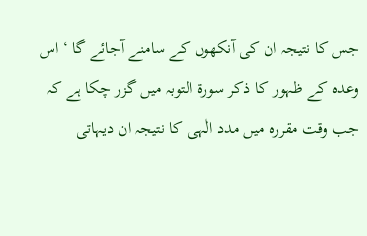جس کا نتیجہ ان کی آنکھوں کے سامنے آجائے گا ‘ اس وعدہ کے ظہور کا ذکر سورة التوبہ میں گزر چکا ہے کہ جب وقت مقررہ میں مدد الٰہی کا نتیجہ ان دیہاتی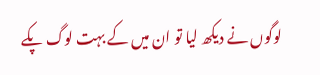لوگوں نے دیکھ لیا تو ان میں کے بہت لوگ پکے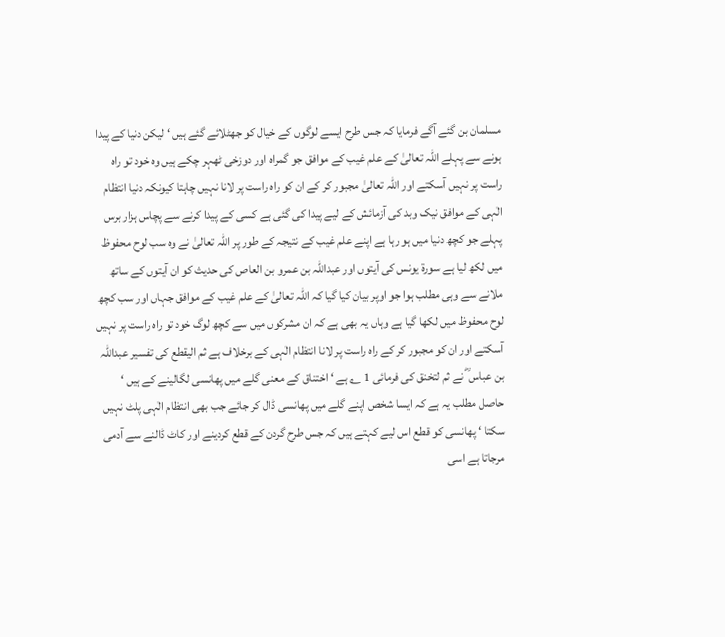مسلمان بن گئے آگے فرمایا کہ جس طرح ایسے لوگوں کے خیال کو جھٹلائے گئے ہیں ‘ لیکن دنیا کے پیدا ہونے سے پہلے اللہ تعالیٰ کے علم غیب کے موافق جو گمراہ اور دوزخی ٹھہر چکے ہیں وہ خود تو راہ راست پر نہیں آسکتے اور اللہ تعالیٰ مجبور کر کے ان کو راہ راست پر لانا نہیں چاہتا کیونکہ دنیا انتظام الٰہی کے موافق نیک وبد کی آزمائش کے لیے پیدا کی گئی ہے کسی کے پیدا کرنے سے پچاس ہزار برس پہلے جو کچھ دنیا میں ہو رہا ہے اپنے علم غیب کے نتیجہ کے طور پر اللہ تعالیٰ نے وہ سب لوح محفوظ میں لکھ لیا ہے سورة یونس کی آیتوں اور عبداللہ بن عمرو بن العاص کی حدیث کو ان آیتوں کے ساتھ ملانے سے وہی مطلب ہوا جو اوپر بیان کیا گیا کہ اللہ تعالیٰ کے علم غیب کے موافق جہاں اور سب کچھ لوح محفوظ میں لکھا گیا ہے وہاں یہ بھی ہے کہ ان مشرکوں میں سے کچھ لوگ خود تو راہ راست پر نہیں آسکتے اور ان کو مجبور کر کے راہ راست پر لانا انتظام الٰہی کے برخلاف ہے ثم الیقطع کی تفسیر عبداللہ بن عباس ؓ نے ثم لتخنق کی فرمائی 1 ؎ ہے ‘ اختناق کے معنی گلے میں پھانسی لگالینے کے ہیں ‘ حاصل مطلب یہ ہے کہ ایسا شخص اپنے گلے میں پھانسی ڈال کر جائے جب بھی انتظام الٰہی پلٹ نہیں سکتا ‘ پھانسی کو قطع اس لیے کہتے ہیں کہ جس طرح گردن کے قطع کردینے اور کاٹ ڈالنے سے آدمی مرجاتا ہے اسی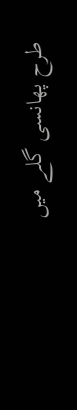طرح پھانسی گلے میں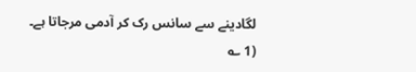لگادینے سے سانس رک کر آدمی مرجاتا ہے۔ (1 ؎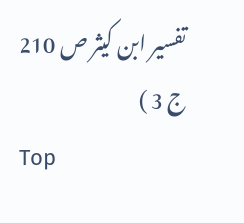تفسیر ابن کیثر ص 210 ج 3 )
Top